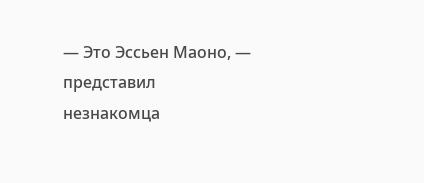— Это Эссьен Маоно, — представил незнакомца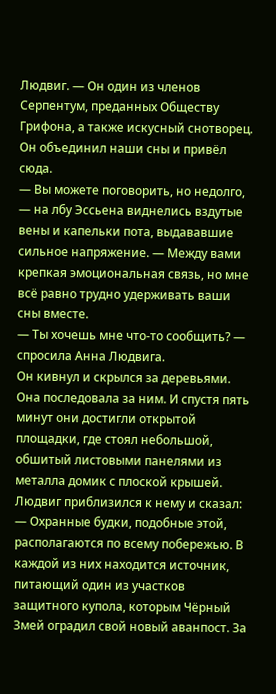Людвиг. — Он один из членов Серпентум, преданных Обществу Грифона, а также искусный снотворец. Он объединил наши сны и привёл сюда.
— Вы можете поговорить, но недолго, — на лбу Эссьена виднелись вздутые вены и капельки пота, выдававшие сильное напряжение. — Между вами крепкая эмоциональная связь, но мне всё равно трудно удерживать ваши сны вместе.
— Ты хочешь мне что-то сообщить? — спросила Анна Людвига.
Он кивнул и скрылся за деревьями. Она последовала за ним. И спустя пять минут они достигли открытой площадки, где стоял небольшой, обшитый листовыми панелями из металла домик с плоской крышей.
Людвиг приблизился к нему и сказал:
— Охранные будки, подобные этой, располагаются по всему побережью. В каждой из них находится источник, питающий один из участков защитного купола, которым Чёрный Змей оградил свой новый аванпост. За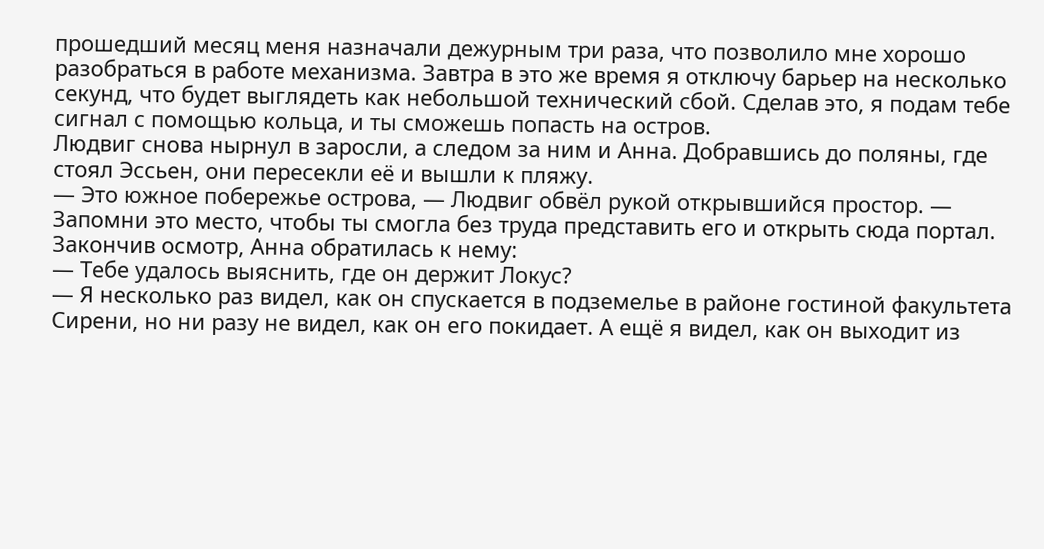прошедший месяц меня назначали дежурным три раза, что позволило мне хорошо разобраться в работе механизма. Завтра в это же время я отключу барьер на несколько секунд, что будет выглядеть как небольшой технический сбой. Сделав это, я подам тебе сигнал с помощью кольца, и ты сможешь попасть на остров.
Людвиг снова нырнул в заросли, а следом за ним и Анна. Добравшись до поляны, где стоял Эссьен, они пересекли её и вышли к пляжу.
— Это южное побережье острова, — Людвиг обвёл рукой открывшийся простор. — Запомни это место, чтобы ты смогла без труда представить его и открыть сюда портал.
Закончив осмотр, Анна обратилась к нему:
— Тебе удалось выяснить, где он держит Локус?
— Я несколько раз видел, как он спускается в подземелье в районе гостиной факультета Сирени, но ни разу не видел, как он его покидает. А ещё я видел, как он выходит из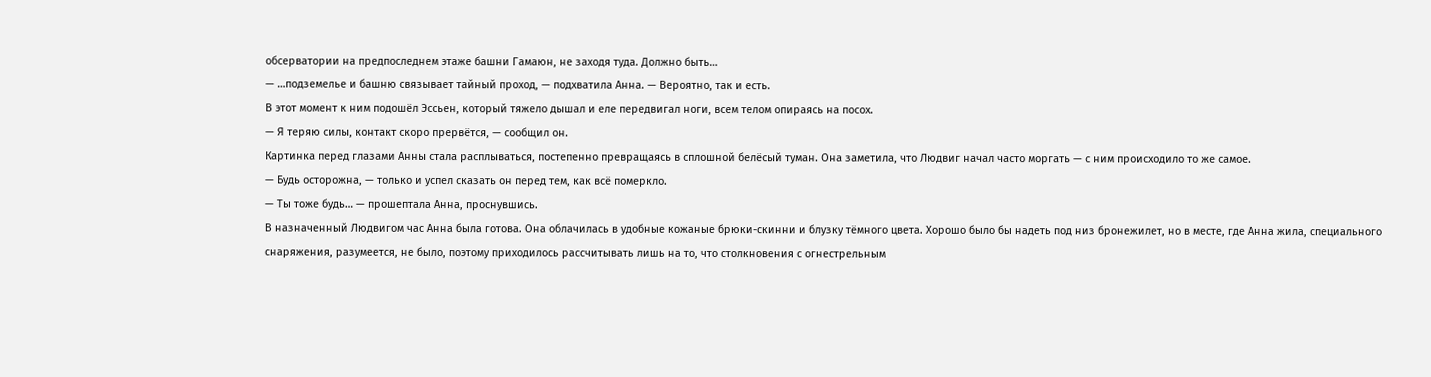обсерватории на предпоследнем этаже башни Гамаюн, не заходя туда. Должно быть…
— …подземелье и башню связывает тайный проход, — подхватила Анна. — Вероятно, так и есть.
В этот момент к ним подошёл Эссьен, который тяжело дышал и еле передвигал ноги, всем телом опираясь на посох.
— Я теряю силы, контакт скоро прервётся, — сообщил он.
Картинка перед глазами Анны стала расплываться, постепенно превращаясь в сплошной белёсый туман. Она заметила, что Людвиг начал часто моргать — с ним происходило то же самое.
— Будь осторожна, — только и успел сказать он перед тем, как всё померкло.
— Ты тоже будь… — прошептала Анна, проснувшись.
В назначенный Людвигом час Анна была готова. Она облачилась в удобные кожаные брюки-скинни и блузку тёмного цвета. Хорошо было бы надеть под низ бронежилет, но в месте, где Анна жила, специального снаряжения, разумеется, не было, поэтому приходилось рассчитывать лишь на то, что столкновения с огнестрельным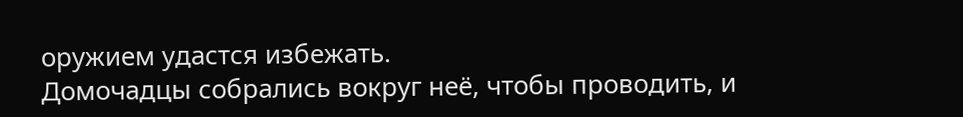оружием удастся избежать.
Домочадцы собрались вокруг неё, чтобы проводить, и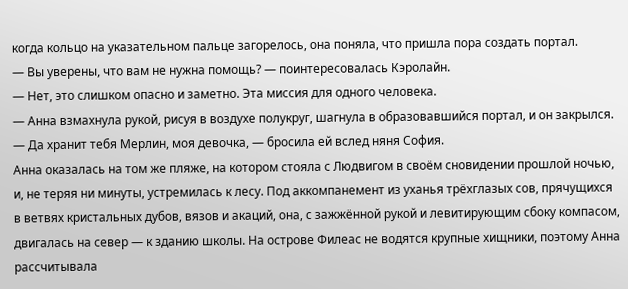когда кольцо на указательном пальце загорелось, она поняла, что пришла пора создать портал.
— Вы уверены, что вам не нужна помощь? — поинтересовалась Кэролайн.
— Нет, это слишком опасно и заметно. Эта миссия для одного человека.
— Анна взмахнула рукой, рисуя в воздухе полукруг, шагнула в образовавшийся портал, и он закрылся.
— Да хранит тебя Мерлин, моя девочка, — бросила ей вслед няня София.
Анна оказалась на том же пляже, на котором стояла с Людвигом в своём сновидении прошлой ночью, и, не теряя ни минуты, устремилась к лесу. Под аккомпанемент из уханья трёхглазых сов, прячущихся в ветвях кристальных дубов, вязов и акаций, она, с зажжённой рукой и левитирующим сбоку компасом, двигалась на север — к зданию школы. На острове Филеас не водятся крупные хищники, поэтому Анна рассчитывала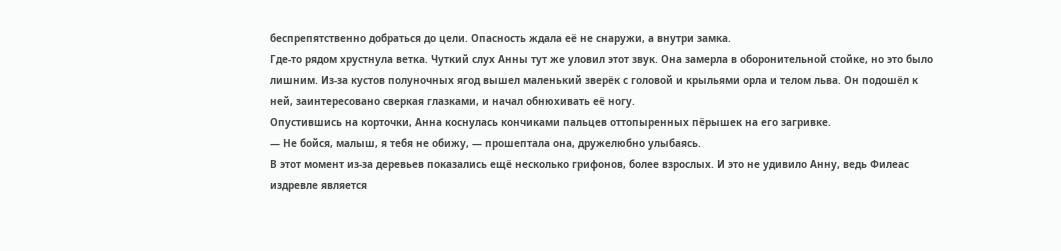беспрепятственно добраться до цели. Опасность ждала её не снаружи, а внутри замка.
Где-то рядом хрустнула ветка. Чуткий слух Анны тут же уловил этот звук. Она замерла в оборонительной стойке, но это было лишним. Из-за кустов полуночных ягод вышел маленький зверёк с головой и крыльями орла и телом льва. Он подошёл к ней, заинтересовано сверкая глазками, и начал обнюхивать её ногу.
Опустившись на корточки, Анна коснулась кончиками пальцев оттопыренных пёрышек на его загривке.
— Не бойся, малыш, я тебя не обижу, — прошептала она, дружелюбно улыбаясь.
В этот момент из-за деревьев показались ещё несколько грифонов, более взрослых. И это не удивило Анну, ведь Филеас издревле является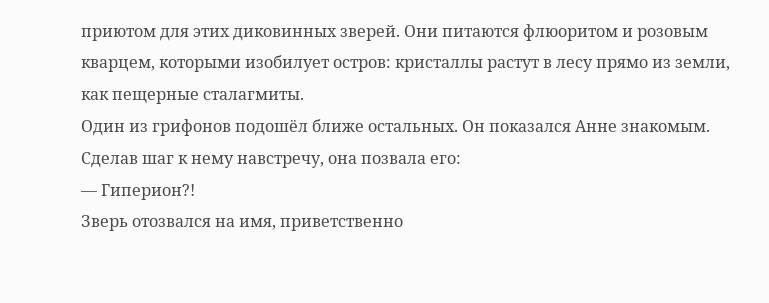приютом для этих диковинных зверей. Они питаются флюоритом и розовым кварцем, которыми изобилует остров: кристаллы растут в лесу прямо из земли, как пещерные сталагмиты.
Один из грифонов подошёл ближе остальных. Он показался Анне знакомым. Сделав шаг к нему навстречу, она позвала его:
— Гиперион?!
Зверь отозвался на имя, приветственно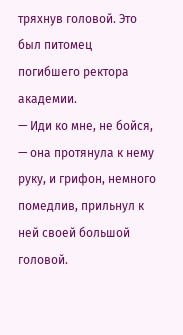тряхнув головой. Это был питомец погибшего ректора академии.
— Иди ко мне, не бойся, — она протянула к нему руку, и грифон, немного помедлив, прильнул к ней своей большой головой.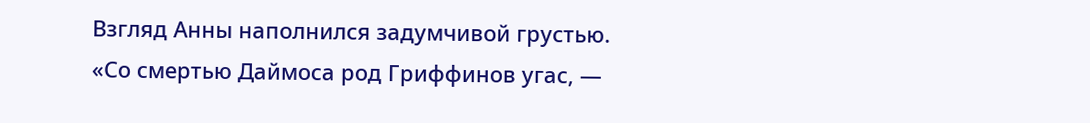Взгляд Анны наполнился задумчивой грустью. «Со смертью Даймоса род Гриффинов угас, —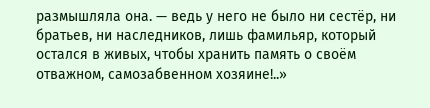размышляла она. — ведь у него не было ни сестёр, ни братьев, ни наследников, лишь фамильяр, который остался в живых, чтобы хранить память о своём отважном, самозабвенном хозяине!..»